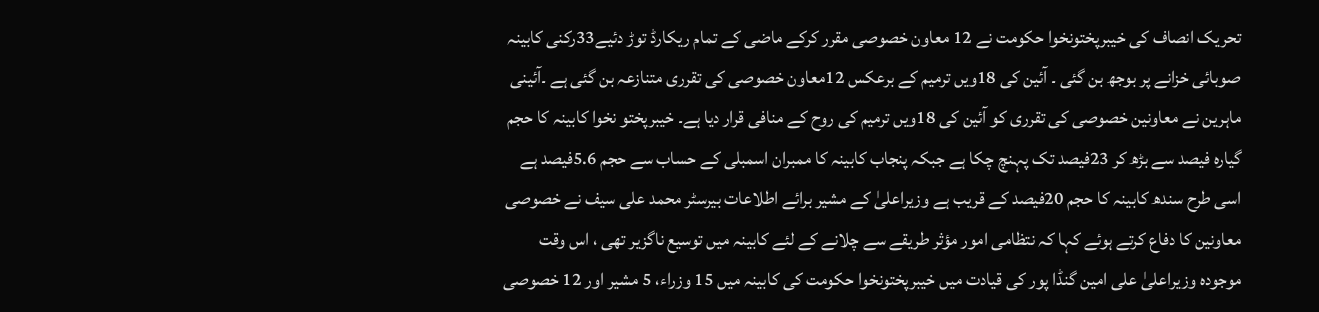تحریک انصاف کی خیبرپختونخوا حکومت نے 12 معاون خصوصی مقرر کرکے ماضی کے تمام ریکارڈ توڑ دئیے33رکنی کابینہ صوبائی خزانے پر بوجھ بن گئی ۔ آئین کی 18ویں ترمیم کے برعکس 12معاون خصوصی کی تقرری متنازعہ بن گئی ہے ۔آئینی ماہرین نے معاونین خصوصی کی تقرری کو آئین کی 18ویں ترمیم کی روح کے منافی قرار دیا ہے۔ خیبرپختو نخوا کابینہ کا حجم گیارہ فیصد سے بڑھ کر 23فیصد تک پہنچ چکا ہے جبکہ پنجاب کابینہ کا ممبران اسمبلی کے حساب سے حجم 5.6فیصد ہے اسی طرح سندھ کابینہ کا حجم 20فیصد کے قریب ہے وزیراعلیٰ کے مشیر برائے اطلاعات بیرسٹر محمد علی سیف نے خصوصی معاونین کا دفاع کرتے ہوئے کہا کہ نتظامی امور مؤثر طریقے سے چلانے کے لئے کابینہ میں توسیع ناگزیر تھی ، اس وقت موجودہ وزیراعلیٰ علی امین گنڈا پور کی قیادت میں خیبرپختونخوا حکومت کی کابینہ میں 15 وزراء، 5 مشیر اور 12 خصوصی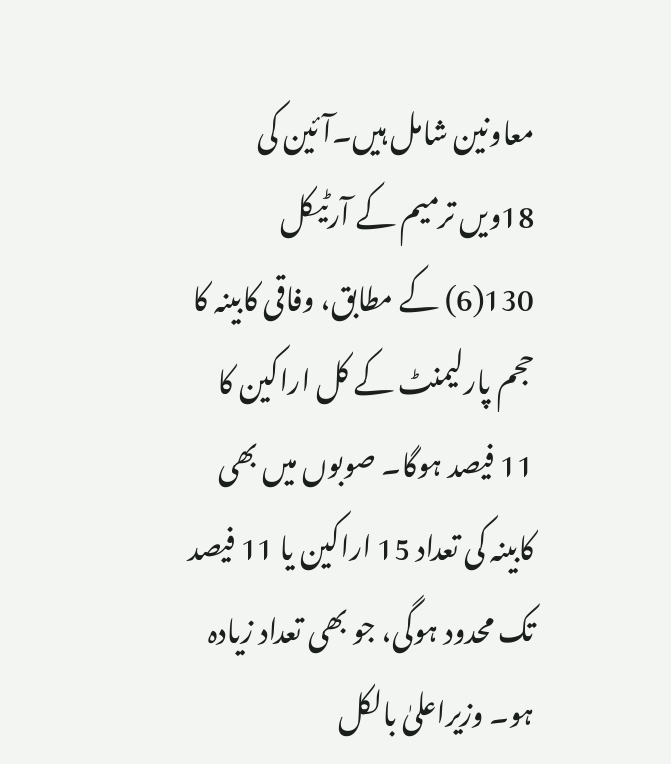معاونین شامل ہیں۔آئین کی 18ویں ترمیم کے آرٹیکل 130(6) کے مطابق، وفاقی کابینہ کا حجم پارلیمنٹ کے کل اراکین کا 11 فیصد ہوگا۔ صوبوں میں بھی کابینہ کی تعداد 15 اراکین یا 11 فیصد تک محدود ہوگی، جو بھی تعداد زیادہ ہو۔ وزیراعلیٰ بالکل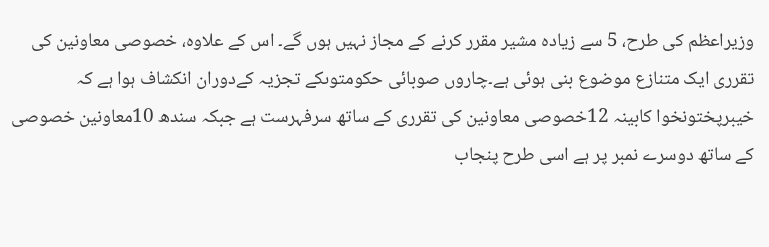وزیراعظم کی طرح، 5 سے زیادہ مشیر مقرر کرنے کے مجاز نہیں ہوں گے۔ اس کے علاوہ، خصوصی معاونین کی تقرری ایک متنازع موضوع بنی ہوئی ہے۔چاروں صوبائی حکومتوںکے تجزیہ کےدوران انکشاف ہوا ہے کہ خیبرپختونخوا کابینہ 12خصوصی معاونین کی تقرری کے ساتھ سرفہرست ہے جبکہ سندھ 10معاونین خصوصی کے ساتھ دوسرے نمبر پر ہے اسی طرح پنجاب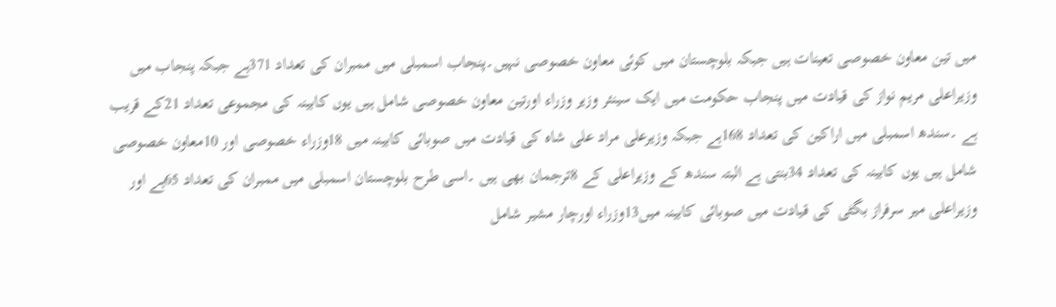میں تین معاون خصوصی تعینات ہیں جبکہ بلوچستان میں کوئی معاون خصوصی نہیں۔پنجاب اسمبلی میں ممبران کی تعداد 371ہے جبکہ پنجاب میں وزیراعلی مریم نواز کی قیادت میں پنجاب حکومت میں ایک سینئر وزیر وزراء اورتین معاون خصوصی شامل ہیں یوں کابینہ کی مجموعی تعداد 21کے قریب ہے ۔سندھ اسمبلی میں اراکین کی تعداد 168ہے جبکہ وزیرعلی مراد علی شاہ کی قیادت میں صوبائی کابینہ میں 18وزراء خصوصی اور 10معاون خصوصی شامل ہیں یوں کابینہ کی تعداد 34بنتی ہے البتہ سندھ کے وزیراعلی کے 8ترجمان بھی ہیں ۔اسی طرح بلوچستان اسمبلی میں ممبران کی تعداد 65ہے اور وزیراعلی میر سرفراز بگٹی کی قیادت میں صوبائی کابینہ میں13وزراء اورچار مشیر شامل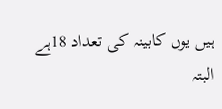ہیں یوں کابینہ کی تعداد 18ہے البتہ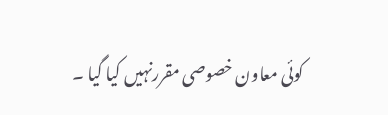کوئی معاون خصوصی مقررنہیں کیا گیا ۔